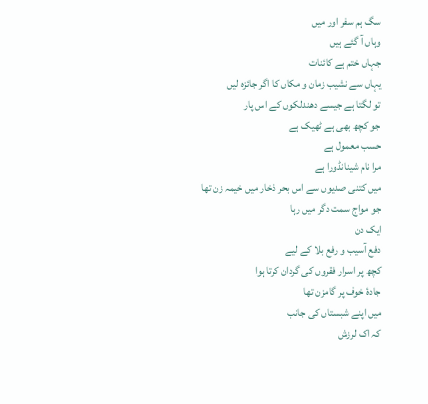سگ ہم سفر اور میں
وہاں آ گئے ہیں
جہاں ختم ہے کائنات
یہاں سے نشیب زمان و مکاں کا اگر جائزہ لیں
تو لگتا ہے جیسے دھندلکوں کے اس پار
جو کچھ بھی ہے ٹھیک ہے
حسب معمول ہے
مرا نام شینانڈورا ہے
میں کتنی صدیوں سے اس بحر ذخار میں خیمہ زن تھا
جو مواج سمت دگر میں رہا
ایک دن
دفع آسیب و رفع بلا کے لیے
کچھ پر اسرار فقروں کی گردان کرتا ہوا
جادۂ خوف پر گامزن تھا
میں اپنے شبستاں کی جانب
کہ اک لرزش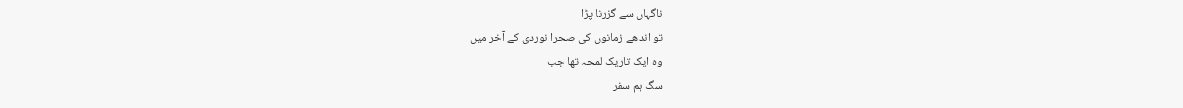ناگہاں سے گزرنا پڑا
تو اندھے زمانوں کی صحرا نوردی کے آخر میں
وہ ایک تاریک لمحہ تھا جب
سگ ہم سفر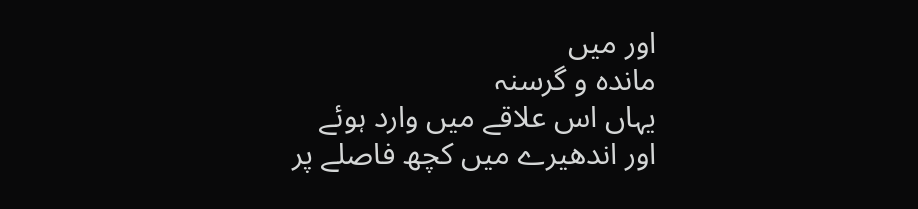اور میں
ماندہ و گرسنہ
یہاں اس علاقے میں وارد ہوئے
اور اندھیرے میں کچھ فاصلے پر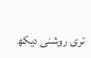تری روشنی دیکھ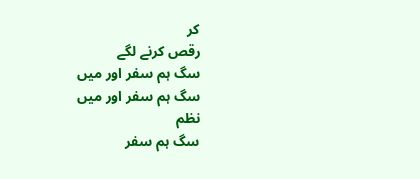کر
رقص کرنے لگے
سگ ہم سفر اور میں
سگ ہم سفر اور میں
نظم
سگ ہم سفر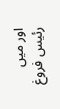اور میں
رئیس فروغ